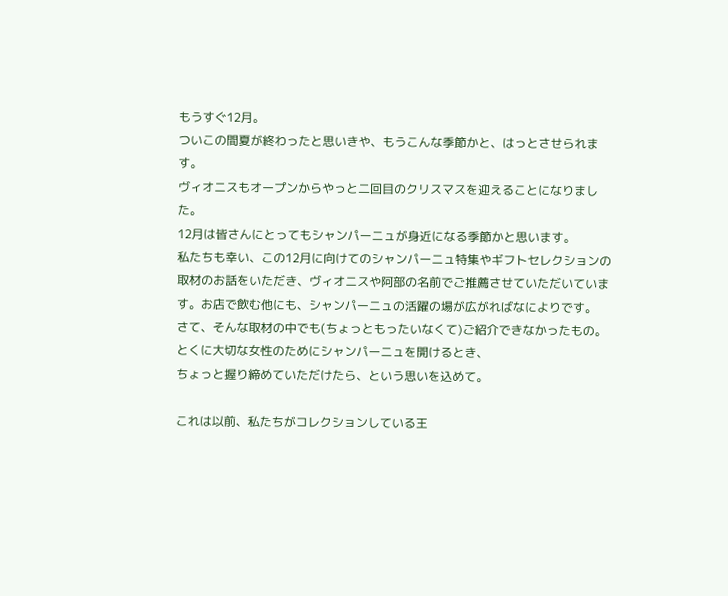もうすぐ12月。
ついこの間夏が終わったと思いきや、もうこんな季節かと、はっとさせられます。
ヴィオニスもオープンからやっと二回目のクリスマスを迎えることになりました。
12月は皆さんにとってもシャンパーニュが身近になる季節かと思います。
私たちも幸い、この12月に向けてのシャンパーニュ特集やギフトセレクションの取材のお話をいただき、ヴィオニスや阿部の名前でご推薦させていただいています。お店で飲む他にも、シャンパーニュの活躍の場が広がればなによりです。
さて、そんな取材の中でも(ちょっともったいなくて)ご紹介できなかったもの。
とくに大切な女性のためにシャンパーニュを開けるとき、
ちょっと握り締めていただけたら、という思いを込めて。

これは以前、私たちがコレクションしている王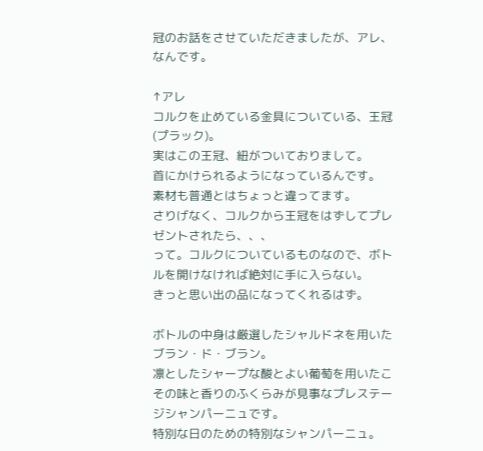冠のお話をさせていただきましたが、アレ、なんです。

↑アレ
コルクを止めている金具についている、王冠(プラック)。
実はこの王冠、紐がついておりまして。
首にかけられるようになっているんです。
素材も普通とはちょっと違ってます。
さりげなく、コルクから王冠をはずしてプレゼントされたら、、、
って。コルクについているものなので、ボトルを開けなければ絶対に手に入らない。
きっと思い出の品になってくれるはず。

ボトルの中身は厳選したシャルドネを用いたブラン・ド・ブラン。
凛としたシャープな酸とよい葡萄を用いたこその味と香りのふくらみが見事なプレステージシャンパーニュです。
特別な日のための特別なシャンパーニュ。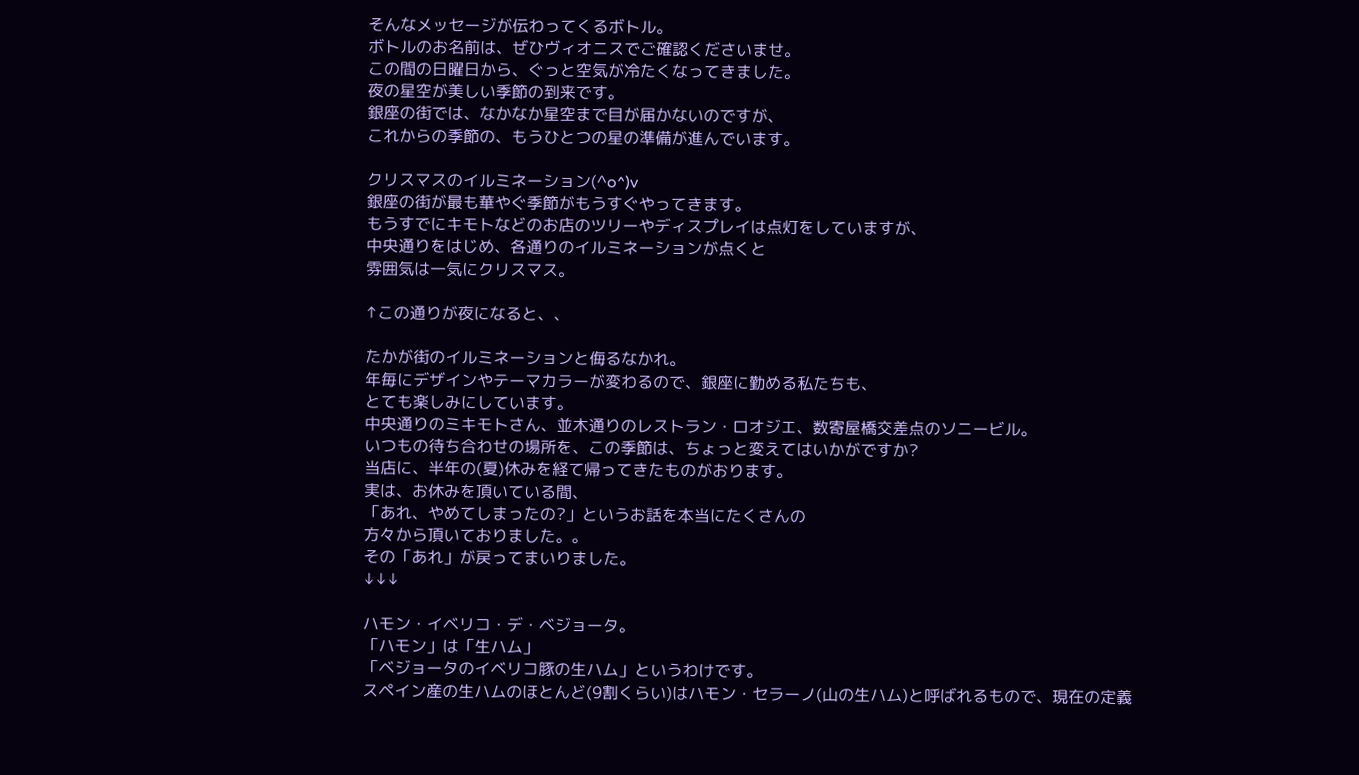そんなメッセージが伝わってくるボトル。
ボトルのお名前は、ぜひヴィオニスでご確認くださいませ。
この間の日曜日から、ぐっと空気が冷たくなってきました。
夜の星空が美しい季節の到来です。
銀座の街では、なかなか星空まで目が届かないのですが、
これからの季節の、もうひとつの星の準備が進んでいます。

クリスマスのイルミネーション(^o^)v
銀座の街が最も華やぐ季節がもうすぐやってきます。
もうすでにキモトなどのお店のツリーやディスプレイは点灯をしていますが、
中央通りをはじめ、各通りのイルミネーションが点くと
雰囲気は一気にクリスマス。

↑この通りが夜になると、、

たかが街のイルミネーションと侮るなかれ。
年毎にデザインやテーマカラーが変わるので、銀座に勤める私たちも、
とても楽しみにしています。
中央通りのミキモトさん、並木通りのレストラン・ロオジエ、数寄屋橋交差点のソニービル。
いつもの待ち合わせの場所を、この季節は、ちょっと変えてはいかがですか?
当店に、半年の(夏)休みを経て帰ってきたものがおります。
実は、お休みを頂いている間、
「あれ、やめてしまったの?」というお話を本当にたくさんの
方々から頂いておりました。。
その「あれ」が戻ってまいりました。
↓↓↓

ハモン・イベリコ・デ・ベジョータ。
「ハモン」は「生ハム」
「ベジョータのイベリコ豚の生ハム」というわけです。
スペイン産の生ハムのほとんど(9割くらい)はハモン・セラーノ(山の生ハム)と呼ばれるもので、現在の定義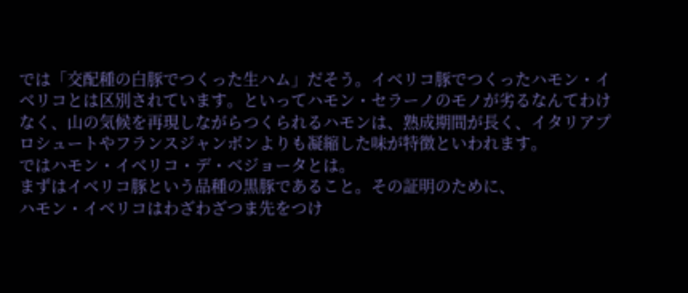では「交配種の白豚でつくった生ハム」だそう。イベリコ豚でつくったハモン・イベリコとは区別されています。といってハモン・セラーノのモノが劣るなんてわけなく、山の気候を再現しながらつくられるハモンは、熟成期間が長く、イタリアプロシュートやフランスジャンボンよりも凝縮した味が特徴といわれます。
ではハモン・イベリコ・デ・ベジョータとは。
まずはイベリコ豚という品種の黒豚であること。その証明のために、
ハモン・イベリコはわざわざつま先をつけ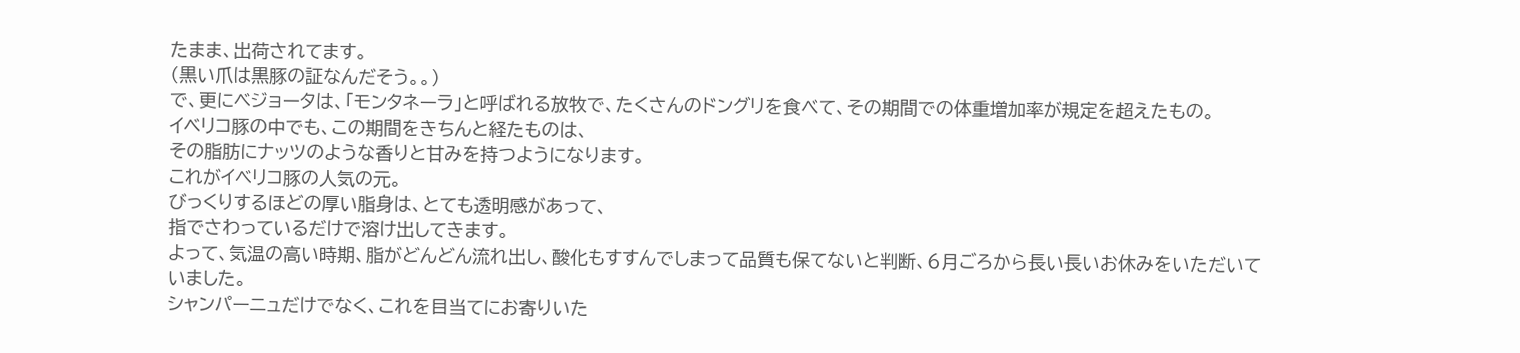たまま、出荷されてます。
(黒い爪は黒豚の証なんだそう。。)
で、更にベジョータは、「モンタネーラ」と呼ばれる放牧で、たくさんのドングリを食べて、その期間での体重増加率が規定を超えたもの。
イベリコ豚の中でも、この期間をきちんと経たものは、
その脂肪にナッツのような香りと甘みを持つようになります。
これがイベリコ豚の人気の元。
びっくりするほどの厚い脂身は、とても透明感があって、
指でさわっているだけで溶け出してきます。
よって、気温の高い時期、脂がどんどん流れ出し、酸化もすすんでしまって品質も保てないと判断、6月ごろから長い長いお休みをいただいていました。
シャンパーニュだけでなく、これを目当てにお寄りいた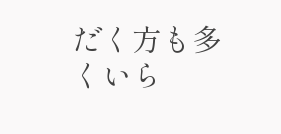だく方も多くいら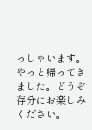っしゃいます。
やっと帰ってきました。どうぞ存分にお楽しみください。